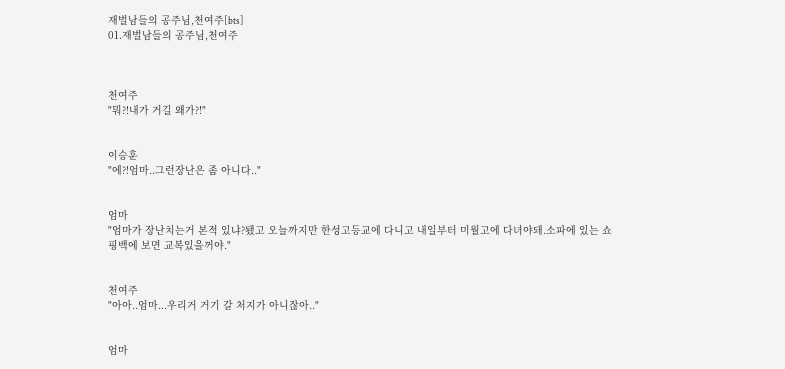재벌남들의 공주님,천여주[bts]
01.재벌남들의 공주님,천여주



천여주
"뭐?!내가 거길 왜가?!"


이승훈
"에?!엄마..그런장난은 좀 아니다.."


엄마
"엄마가 장난치는거 본적 있냐?됐고 오늘까지만 한성고등교에 다니고 내일부터 미월고에 다녀야돼.소파에 있는 쇼핑백에 보면 교복있을꺼야."


천여주
"아아..엄마...우리거 거기 갈 처지가 아니잖아.."


엄마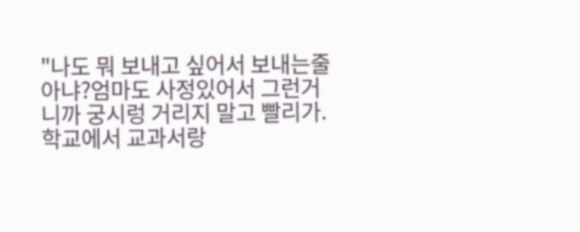"나도 뭐 보내고 싶어서 보내는줄 아냐?엄마도 사정있어서 그런거니까 궁시렁 거리지 말고 빨리가.학교에서 교과서랑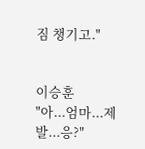짐 챙기고."


이승훈
"아...엄마...제발...응?"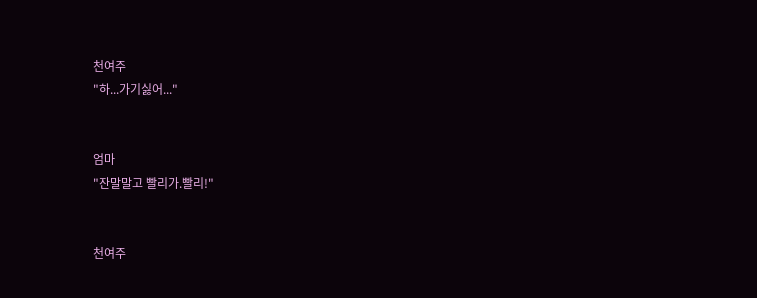천여주
"하...가기싫어..."


엄마
"잔말말고 빨리가.빨리!"


천여주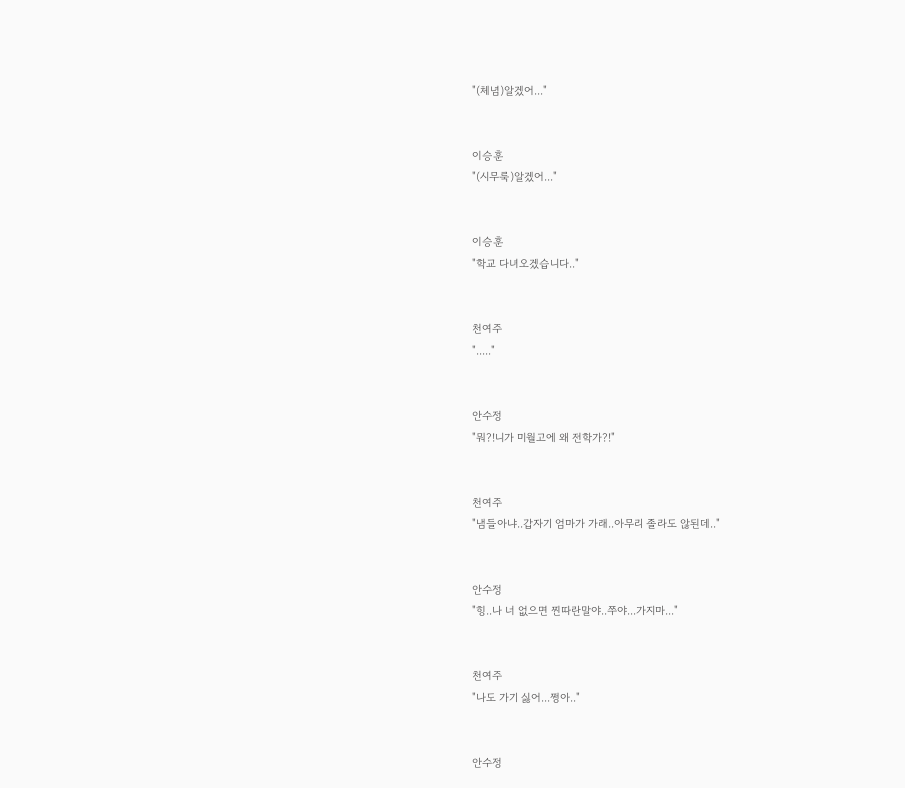"(체념)알겠어..."


이승훈
"(시무룩)알겠어..."


이승훈
"학교 다녀오겠습니다.."


천여주
"....."


안수정
"뭐?!니가 미월고에 왜 전학가?!"


천여주
"냄들아냐..갑자기 엄마가 가래..아무리 졸라도 않된데.."


안수정
"힝..나 너 없으면 찐따란말야..쭈야...가지마..."


천여주
"나도 가기 싫어...쩡아.."


안수정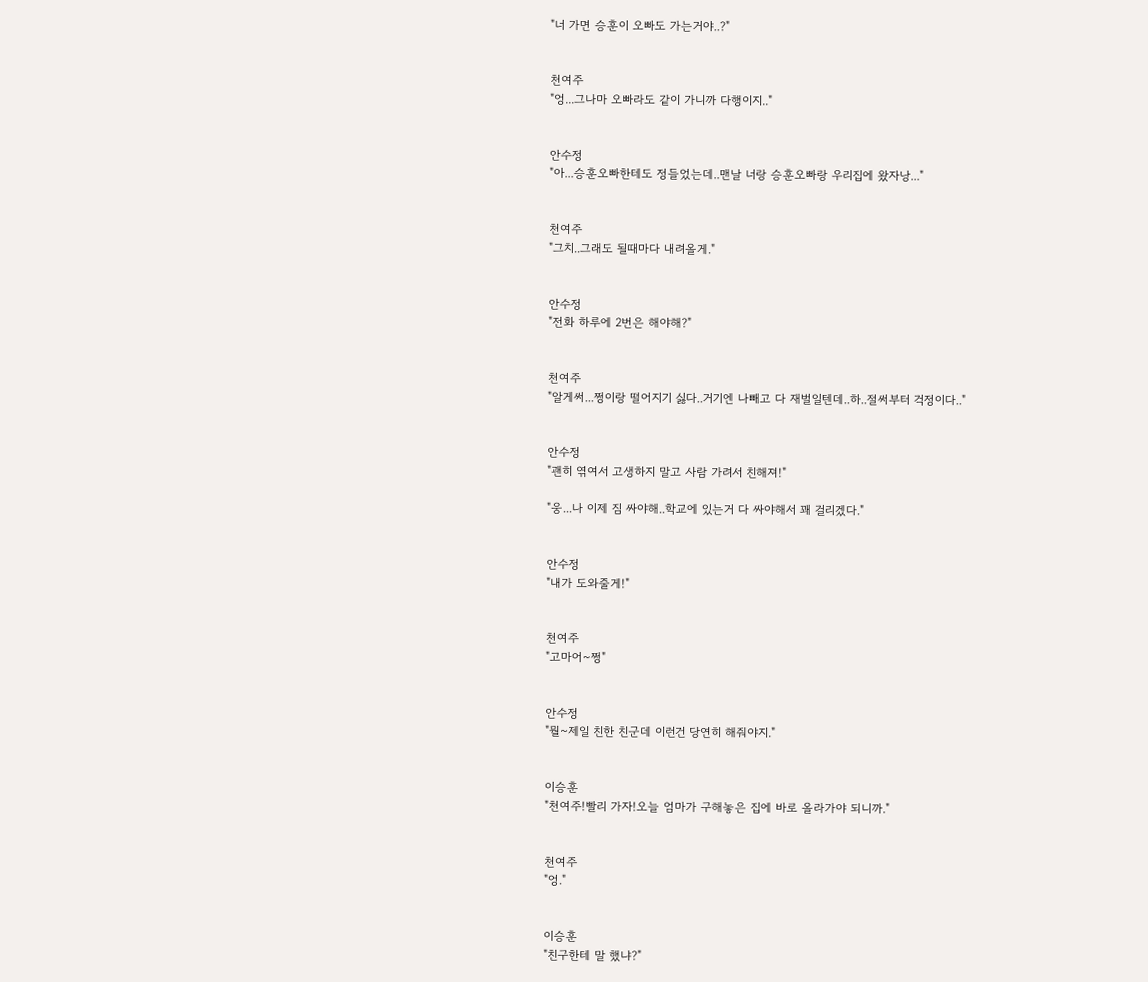"너 가면 승훈이 오빠도 가는거야..?"


천여주
"엉...그나마 오빠라도 같이 가니까 다행이지.."


안수정
"아...승훈오빠한테도 정들었는데..맨날 너랑 승훈오빠랑 우리집에 왔자낭..."


천여주
"그치..그래도 될때마다 내려올게."


안수정
"전화 하루에 2번은 해야해?"


천여주
"알게써...쩡이랑 떨어지기 싫다..거기엔 나빼고 다 재벌일텐데..하..절써부터 걱정이다.."


안수정
"괜히 엮여서 고생하지 말고 사람 가려서 친해져!"

"웅...나 이제 짐 싸야해..학교에 있는거 다 싸야해서 꽤 걸리겠다."


안수정
"내가 도와줄게!"


천여주
"고마어~쩡"


안수정
"뭘~제일 친한 친군데 이런건 당연히 해줘야지."


이승훈
"천여주!빨리 가자!오늘 엄마가 구해놓은 집에 바로 올라가야 되니까."


천여주
"엉."


이승훈
"친구한테 말 했냐?"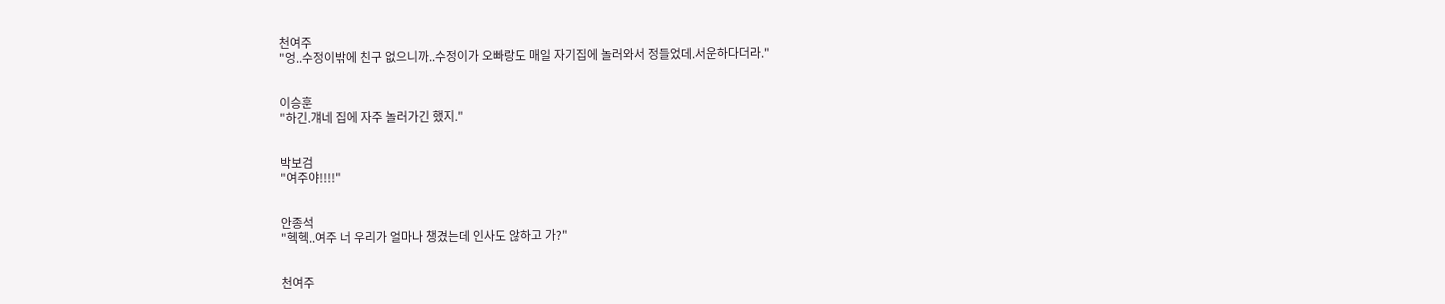천여주
"엉..수정이밖에 친구 없으니까..수정이가 오빠랑도 매일 자기집에 놀러와서 정들었데.서운하다더라."


이승훈
"하긴.걔네 집에 자주 놀러가긴 했지."


박보검
"여주야!!!!"


안종석
"헥헥..여주 너 우리가 얼마나 챙겼는데 인사도 않하고 가?"


천여주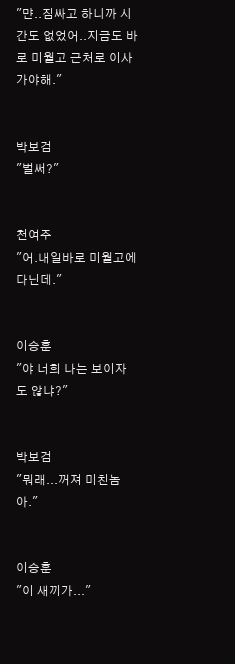"먄..짐싸고 하니까 시간도 없었어..지금도 바로 미월고 근처로 이사 가야해."


박보검
"벌써?"


천여주
"어.내일바로 미월고에 다닌데."


이승훈
"야 너희 나는 보이자도 않냐?"


박보검
"뭐래...꺼져 미친놈아."


이승훈
"이 새끼가..."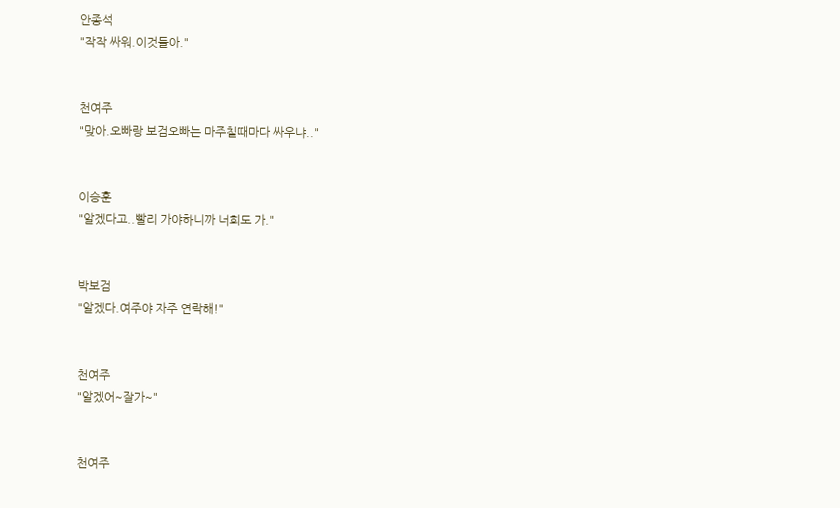안종석
"작작 싸워.이것들아."


천여주
"맞아.오빠랑 보검오빠는 마주칠때마다 싸우냐.."


이승훈
"알겠다고..빨리 가야하니까 너희도 가."


박보검
"알겠다.여주야 자주 연락해!"


천여주
"알겠어~잘가~"


천여주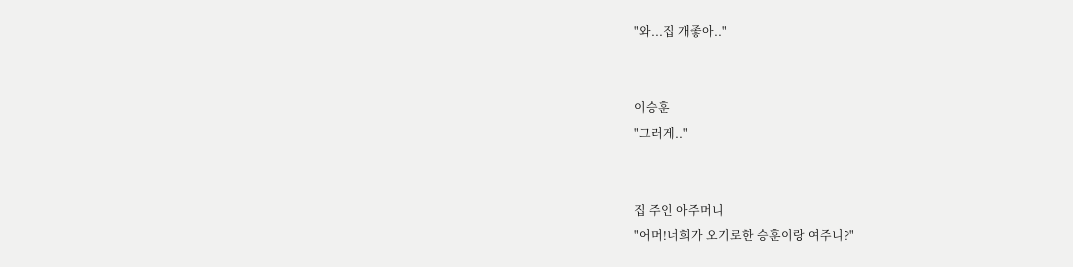"와...집 개좋아.."


이승훈
"그러게.."


집 주인 아주머니
"어머!너희가 오기로한 승훈이랑 여주니?"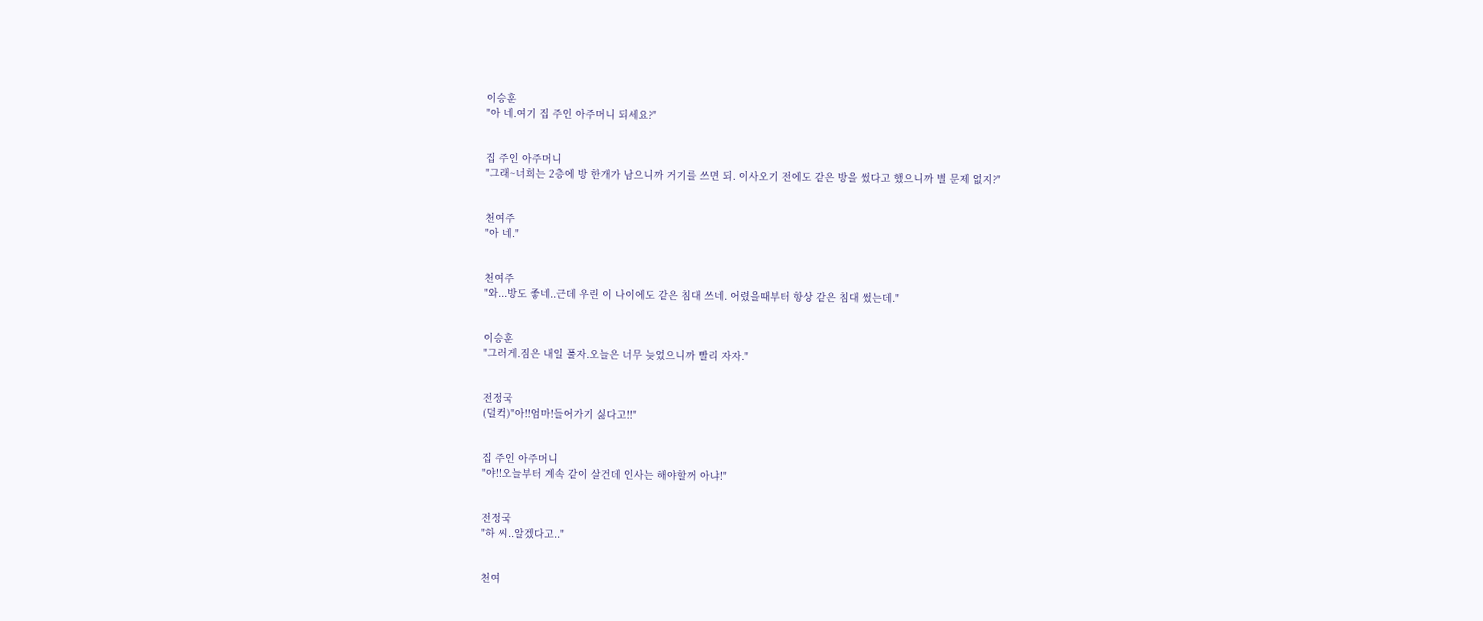이승훈
"아 네.여기 집 주인 아주머니 되세요?"


집 주인 아주머니
"그래~너희는 2층에 방 한개가 남으니까 거기를 쓰면 되. 이사오기 전에도 같은 방을 썼다고 했으니까 별 문제 없지?"


천여주
"아 네."


천여주
"와...방도 좋네..근데 우린 이 나이에도 같은 침대 쓰네. 어렸을때부터 항상 같은 침대 썼는데."


이승훈
"그러게.짐은 내일 풀자.오늘은 너무 늦었으니까 빨리 자자."


전정국
(덜컥)"아!!엄마!들어가기 싫다고!!"


집 주인 아주머니
"야!!오늘부터 계속 같이 살건데 인사는 해야할꺼 아냐!"


전정국
"하 씨..알겠다고.."


천여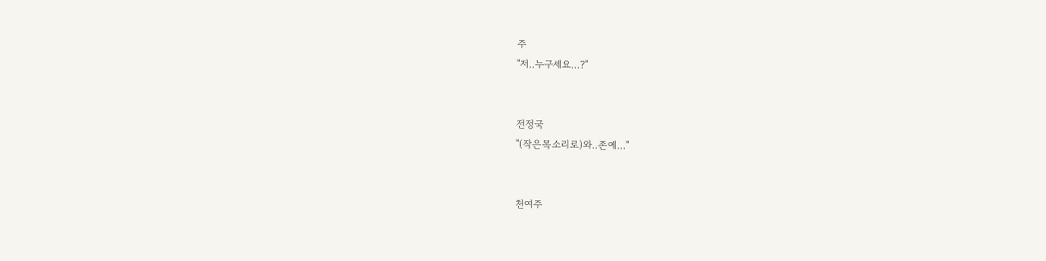주
"저..누구세요...?"


전정국
"(작은목소리로)와..존예..."


천여주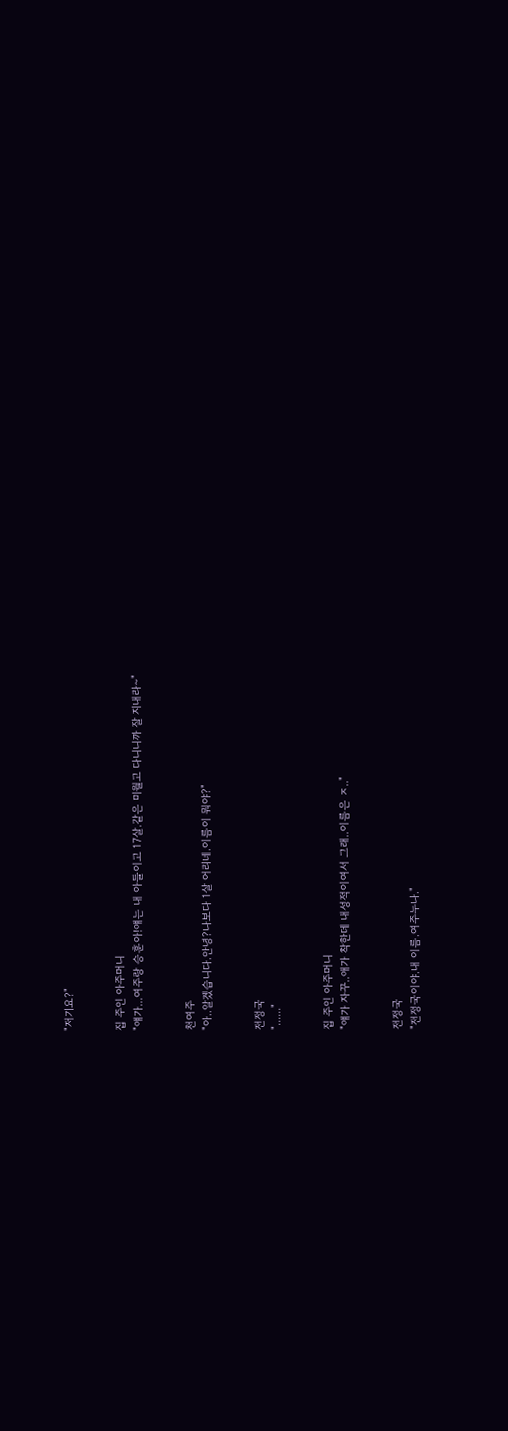"저기요?"


집 주인 아주머니
"얘가...여주랑 승훈아!얘는 내 아들이고 17살.같은 미월고 다니니까 잘 지내라~"


천여주
"아..알겠습니다.안녕?나보다 1살 어리네.이름이 뭐야?"


전정국
"......"


집 주인 아주머니
"얘가 자꾸..애가 착한데 내성적이여서 그래..이름은 ㅈ.."


전정국
"전정국이야.내 이름.여주누나."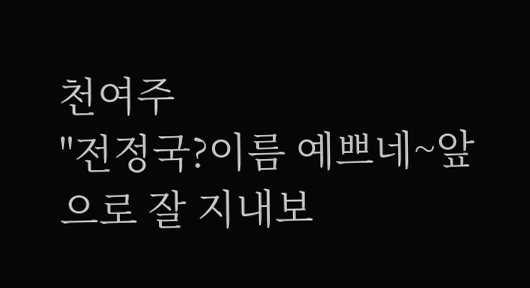천여주
"전정국?이름 예쁘네~앞으로 잘 지내보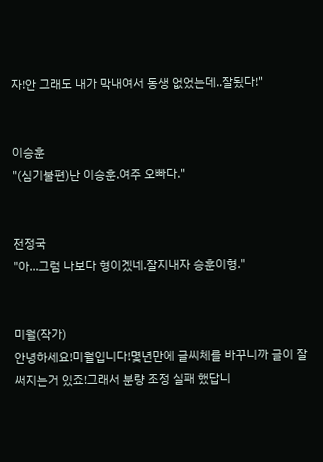자!안 그래도 내가 막내여서 동생 없었는데..잘됬다!"


이승훈
"(심기불편)난 이승훈.여주 오빠다."


전정국
"아...그럼 나보다 형이겠네.잘지내자 승훈이형."


미월(작가)
안녕하세요!미월입니다!몇년만에 글씨체를 바꾸니까 글이 잘써지는거 있죠!그래서 분량 조정 실패 했답니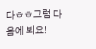다ㅎㅎ그럼 다음에 뵈요!